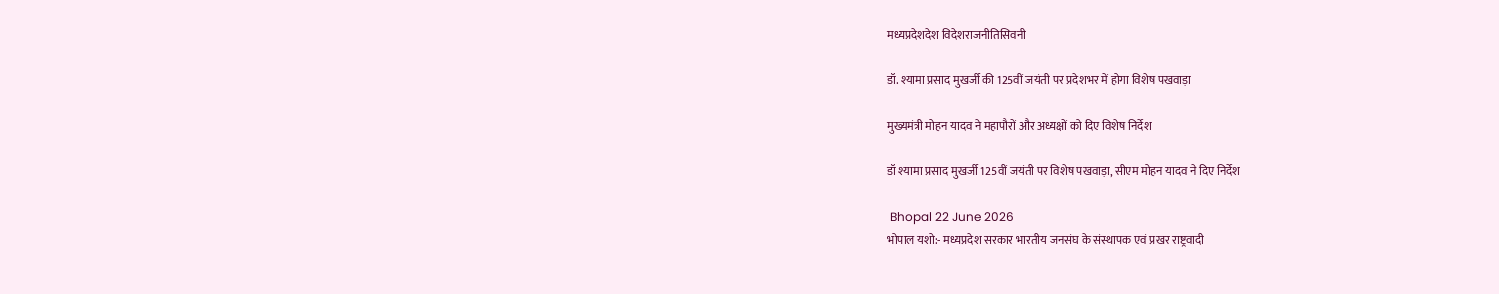मध्यप्रदेशदेश विदेशराजनीतिसिवनी

डॉ. श्यामा प्रसाद मुखर्जी की 125वीं जयंती पर प्रदेशभर में होगा विशेष पखवाड़ा

मुख्यमंत्री मोहन यादव ने महापौरों और अध्यक्षों को दिए विशेष निर्देश

डॉ श्यामा प्रसाद मुखर्जी 125वीं जयंती पर विशेष पखवाड़ा, सीएम मोहन यादव ने दिए निर्देश

 Bhopal 22 June 2026
भोपाल यशो:- मध्यप्रदेश सरकार भारतीय जनसंघ के संस्थापक एवं प्रखर राष्ट्रवादी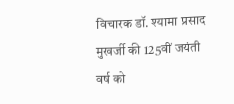विचारक डॉ. श्यामा प्रसाद मुखर्जी की 125वीं जयंती वर्ष को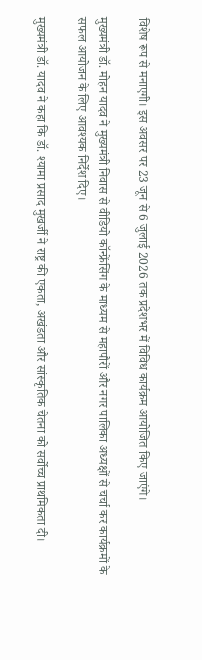विशेष रूप से मनाएगी। इस अवसर पर 23 जून से 6 जुलाई 2026 तक प्रदेशभर में विविध कार्यक्रम आयोजित किए जाएंगे।

मुख्यमंत्री डॉ. मोहन यादव ने मुख्यमंत्री निवास से वीडियो कॉन्फ्रेंसिंग के माध्यम से महापौरों और नगर पालिका अध्यक्षों से चर्चा कर कार्यक्रमों के सफल आयोजन के लिए आवश्यक निर्देश दिए।

मुख्यमंत्री डॉ. यादव ने कहा कि डॉ. श्यामा प्रसाद मुखर्जी ने राष्ट्र की एकता, अखंडता और सांस्कृतिक चेतना को सर्वोच्च प्राथमिकता दी।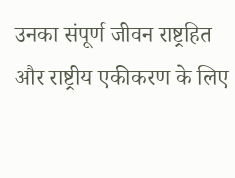उनका संपूर्ण जीवन राष्ट्रहित और राष्ट्रीय एकीकरण के लिए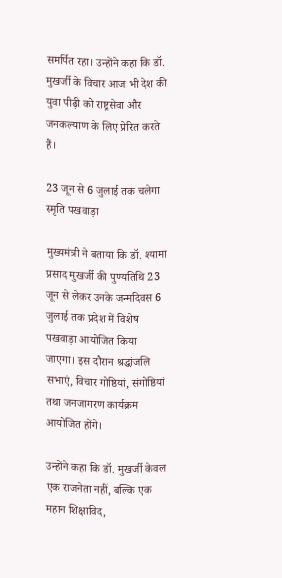समर्पित रहा। उन्होंने कहा कि डॉ. मुखर्जी के विचार आज भी देश की युवा पीढ़ी को राष्ट्रसेवा और जनकल्याण के लिए प्रेरित करते हैं।

23 जून से 6 जुलाई तक चलेगा स्मृति पखवाड़ा

मुख्यमंत्री ने बताया कि डॉ. श्यामा प्रसाद मुखर्जी की पुण्यतिथि 23 जून से लेकर उनके जन्मदिवस 6 जुलाई तक प्रदेश में विशेष पखवाड़ा आयोजित किया जाएगा। इस दौरान श्रद्धांजलि सभाएं, विचार गोष्ठियां, संगोष्ठियां तथा जनजागरण कार्यक्रम आयोजित होंगे।

उन्होंने कहा कि डॉ. मुखर्जी केवल एक राजनेता नहीं, बल्कि एक महान शिक्षाविद,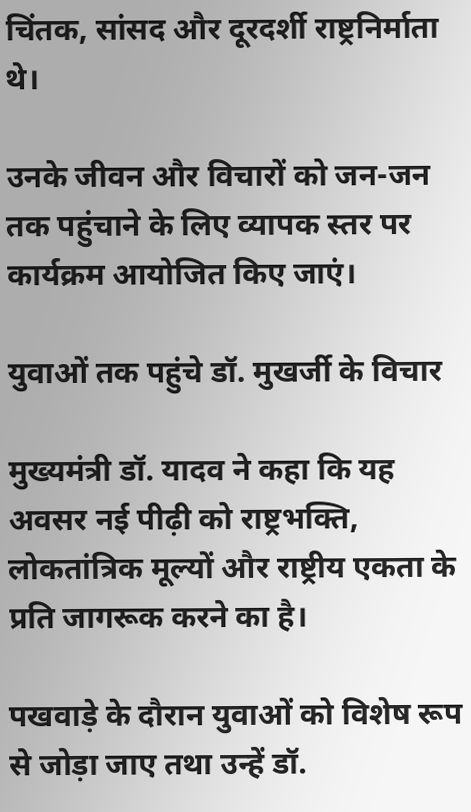चिंतक, सांसद और दूरदर्शी राष्ट्रनिर्माता थे।

उनके जीवन और विचारों को जन-जन तक पहुंचाने के लिए व्यापक स्तर पर कार्यक्रम आयोजित किए जाएं।

युवाओं तक पहुंचे डॉ. मुखर्जी के विचार

मुख्यमंत्री डॉ. यादव ने कहा कि यह अवसर नई पीढ़ी को राष्ट्रभक्ति, लोकतांत्रिक मूल्यों और राष्ट्रीय एकता के प्रति जागरूक करने का है।

पखवाड़े के दौरान युवाओं को विशेष रूप से जोड़ा जाए तथा उन्हें डॉ.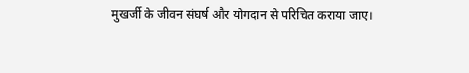मुखर्जी के जीवन संघर्ष और योगदान से परिचित कराया जाए।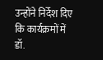उन्होंने निर्देश दिए कि कार्यक्रमों में डॉ.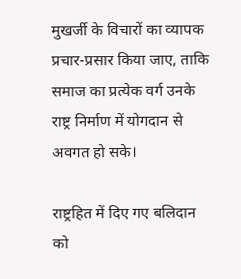मुखर्जी के विचारों का व्यापक प्रचार-प्रसार किया जाए, ताकि समाज का प्रत्येक वर्ग उनके राष्ट्र निर्माण में योगदान से अवगत हो सके।

राष्ट्रहित में दिए गए बलिदान को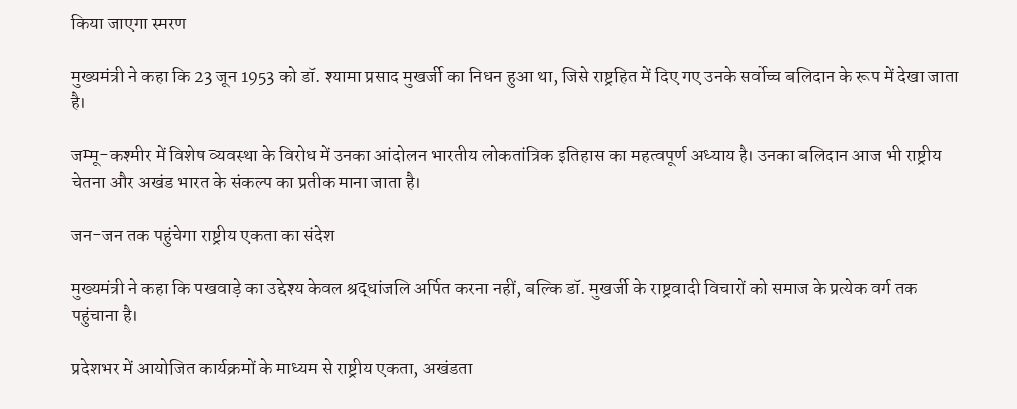किया जाएगा स्मरण

मुख्यमंत्री ने कहा कि 23 जून 1953 को डॉ. श्यामा प्रसाद मुखर्जी का निधन हुआ था, जिसे राष्ट्रहित में दिए गए उनके सर्वोच्च बलिदान के रूप में देखा जाता है।

जम्मू-कश्मीर में विशेष व्यवस्था के विरोध में उनका आंदोलन भारतीय लोकतांत्रिक इतिहास का महत्वपूर्ण अध्याय है। उनका बलिदान आज भी राष्ट्रीय चेतना और अखंड भारत के संकल्प का प्रतीक माना जाता है।

जन-जन तक पहुंचेगा राष्ट्रीय एकता का संदेश

मुख्यमंत्री ने कहा कि पखवाड़े का उद्देश्य केवल श्रद्धांजलि अर्पित करना नहीं, बल्कि डॉ. मुखर्जी के राष्ट्रवादी विचारों को समाज के प्रत्येक वर्ग तक पहुंचाना है।

प्रदेशभर में आयोजित कार्यक्रमों के माध्यम से राष्ट्रीय एकता, अखंडता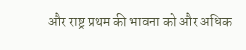और राष्ट्र प्रथम की भावना को और अधिक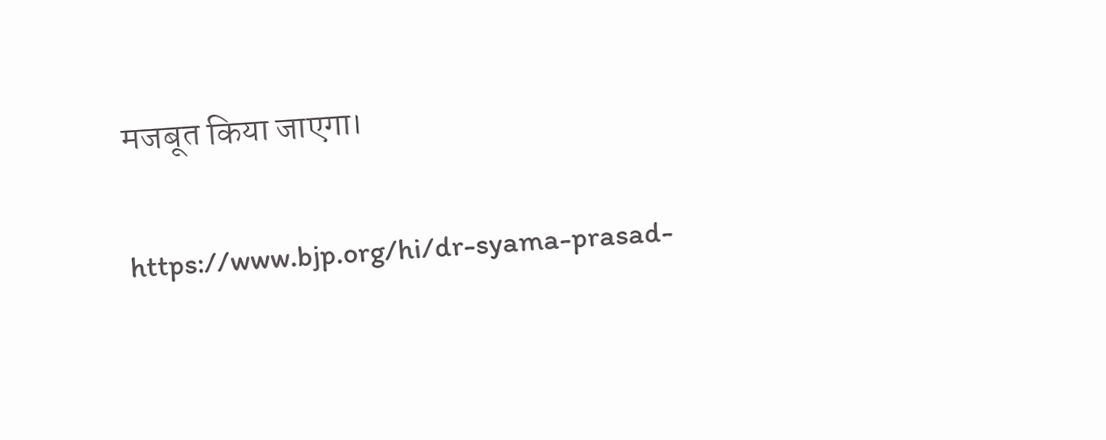मजबूत किया जाएगा।

https://www.bjp.org/hi/dr-syama-prasad-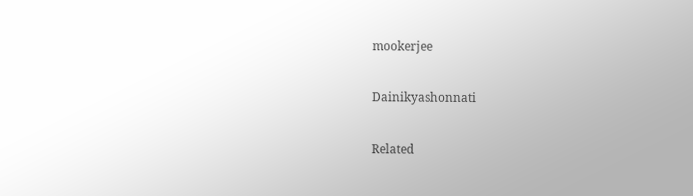mookerjee

Dainikyashonnati

Related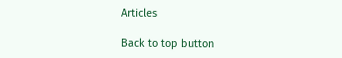Articles

Back to top button